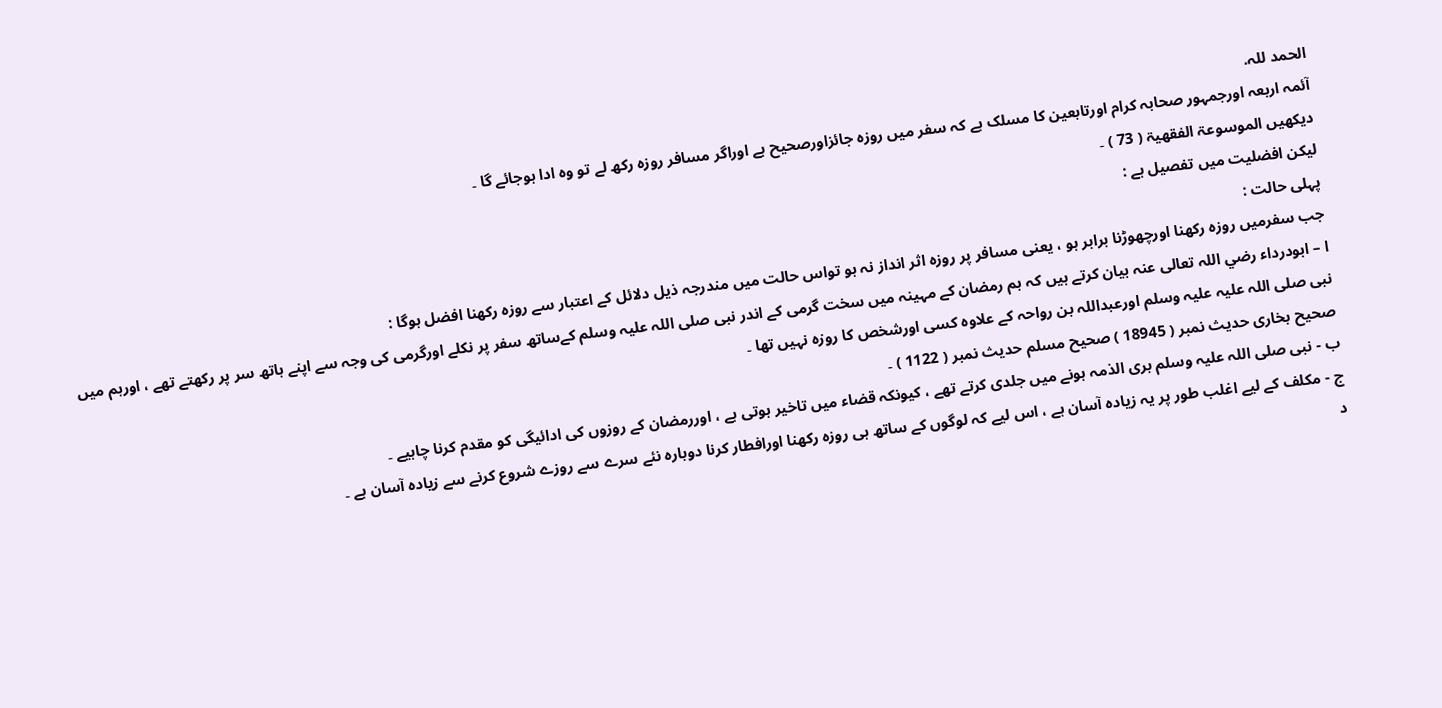الحمد للہ.
آئمہ اربعہ اورجمہور صحابہ کرام اورتابعین کا مسلک ہے کہ سفر میں روزہ جائزاورصحیح ہے اوراگر مسافر روزہ رکھ لے تو وہ ادا ہوجائے گا ۔
دیکھیں الموسوعۃ الفقھیۃ ( 73 ) ۔
لیکن افضلیت میں تفصیل ہے :
پہلی حالت :
جب سفرمیں روزہ رکھنا اورچھوڑنا برابر ہو ، یعنی مسافر پر روزہ اثر انداز نہ ہو تواس حالت میں مندرجہ ذيل دلائل کے اعتبار سے روزہ رکھنا افضل ہوگا :
ا – ابودرداء رضي اللہ تعالی عنہ بیان کرتے ہيں کہ ہم رمضان کے مہینہ میں سخت گرمی کے اندر نبی صلی اللہ علیہ وسلم کےساتھ سفر پر نکلے اورگرمی کی وجہ سے اپنے ہاتھ سر پر رکھتے تھے ، اورہم میں نبی صلی اللہ علیہ علیہ وسلم اورعبداللہ بن رواحہ کے علاوہ کسی اورشخص کا روزہ نہیں تھا ۔
صحیح بخاری حدیث نمبر ( 18945 ) صحیح مسلم حدیث نمبر ( 1122 ) ۔
ب - نبی صلی اللہ علیہ وسلم بری الذمہ ہونے میں جلدی کرتے تھے ، کیونکہ قضاء میں تاخیر ہوتی ہے ، اوررمضان کے روزوں کی ادائيگی کو مقدم کرنا چاہیے ۔
ج - مکلف کے لیے اغلب طور پر یہ زيادہ آسان ہے ، اس لیے کہ لوگوں کے ساتھ ہی روزہ رکھنا اورافطار کرنا دوبارہ نئے سرے سے روزے شروع کرنے سے زيادہ آسان ہے ۔
د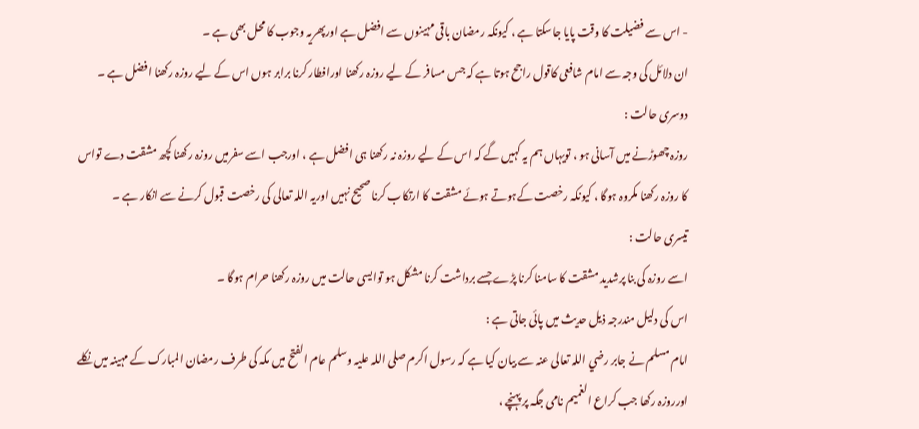- اس سے فضیلت کا وقت پایا جاسکتا ہے ، کیونکہ رمضان باقی مہینوں سے افضل ہے اورپھریہ وجوب کا محل بھی ہے ۔
ان دلائل کی وجہ سے امام شافعی کاقول راجح ہوتا ہے کہ جس مسافر کے لیے روزہ رکھنا اورافطار کرنا برابر ہوں اس کے لیے روزہ رکھنا افضل ہے ۔
دوسری حالت :
روزہ چھوڑنے میں آسانی ہو ، تویہاں ہم یہ کہيں گے کہ اس کے لیے روزہ نہ رکھنا ہی افضل ہے ، اورجب اسے سفرمیں روزہ رکھنا کچھ مشقت دے تواس کا روزہ رکھنا مکروہ ہوگا ، کیونکہ رخصت کےہوتے ہوئے مشقت کا ارتکاب کرنا صحیح نہيں اوریہ اللہ تعالی کی رخصت قبول کرنے سے انکار ہے ۔
تیسری حالت :
اسے روزہ کی بنا پرشدید مشقت کا سامنا کرنا پڑے جسے برداشت کرنا مشکل ہو توایسی حالت میں روزہ رکھنا حرام ہوگا ۔
اس کی دلیل مندرجہ ذيل حدیث میں پائی جاتی ہے :
امام مسلم نے جابر رضي اللہ تعالی عنہ سے بیان کیا ہے کہ رسول اکرم صلی اللہ علیہ وسلم عام الفتح میں مکہ کی طرف رمضان المبارک کے مہینہ میں نکلے اورروزہ رکھا جب کراع الغمیم نامی جگہ پر پہنچے ،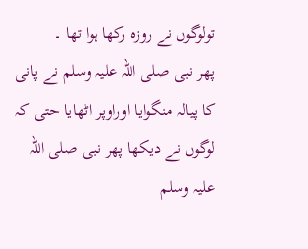تولوگوں نے روزہ رکھا ہوا تھا ۔
پھر نبی صلی اللہ علیہ وسلم نے پانی کا پیالہ منگوایا اوراوپر اٹھایا حتی کہ لوگوں نے دیکھا پھر نبی صلی اللہ علیہ وسلم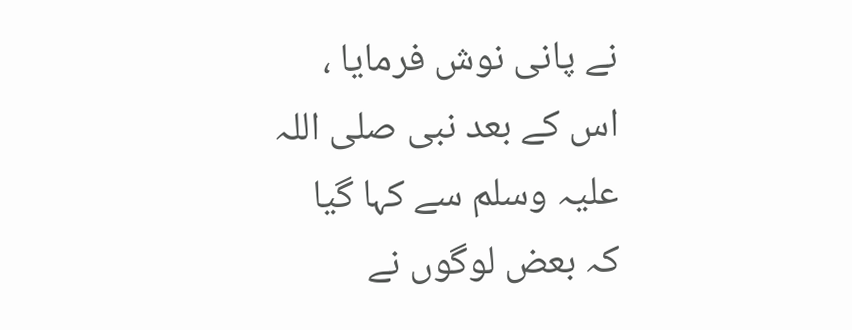نے پانی نوش فرمایا ، اس کے بعد نبی صلی اللہ علیہ وسلم سے کہا گيا کہ بعض لوگوں نے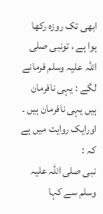ابھی تک روزہ رکھا ہوا ہے ، تونبی صلی اللہ علیہ وسلم فرمانے لگے : یہی نافرمان ہیں یہی نافرمان ہیں ۔
اورایک روایت میں ہے کہ :
نبی صلی اللہ علیہ وسلم سے کہا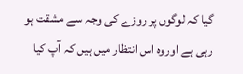گیا کہ لوگوں پر روزے کی وجہ سے مشقت ہو رہی ہے اوروہ اس انتظار میں ہيں کہ آپ کیا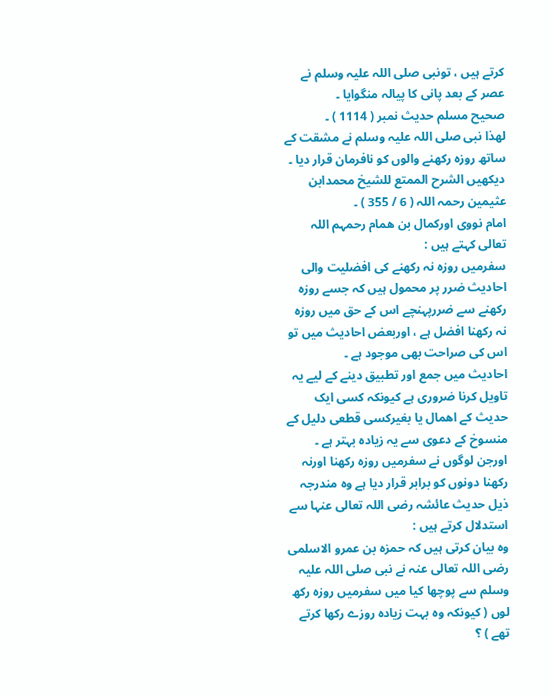کرتے ہيں ، تونبی صلی اللہ علیہ وسلم نے عصر کے بعد پانی کا پیالہ منگوایا ۔
صحیح مسلم حدیث نمبر ( 1114 ) ۔
لھذا نبی صلی اللہ علیہ وسلم نے مشقت کے ساتھ روزہ رکھنے والوں کو نافرمان قرار دیا ۔
دیکھیں الشرح الممتع للشیخ محمدابن عثیمین رحمہ اللہ ( 6 / 355 ) ۔
امام نووی اورکمال بن ھمام رحمہم اللہ تعالی کہتے ہیں :
سفرمیں روزہ نہ رکھنے کی افضلیت والی احادیث ضرر پر محمول ہیں کہ جسے روزہ رکھنے سے ضررپہنچے اس کے حق میں روزہ نہ رکھنا افضل ہے ، اوربعض احادیث میں تو اس کی صراحت بھی موجود ہے ۔
احادیث میں جمع اور تطبیق دینے کے لیے یہ تاویل کرنا ضروری ہے کیونکہ کسی ایک حدیث کے اھمال یا بغیرکسی قطعی دلیل کے منسوخ کے دعوی سے یہ زيادہ بہتر ہے ۔
اورجن لوگوں نے سفرمیں روزہ رکھنا اورنہ رکھنا دونوں کو برابر قرار دیا ہے وہ مندرجہ ذيل حدیث عائشہ رضی اللہ تعالی عنہا سے استدلال کرتے ہيں :
وہ بیان کرتی ہيں کہ حمزہ بن عمرو الاسلمی رضی اللہ تعالی عنہ نے نبی صلی اللہ علیہ وسلم سے پوچھا کیا میں سفرمیں روزہ رکھ لوں ( کیونکہ وہ بہت زيادہ روزے رکھا کرتے تھے ) ؟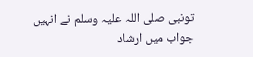تونبی صلی اللہ علیہ وسلم نے انہيں جواب میں ارشاد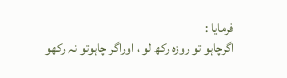فرمایا :
اگرچاہو تو روزہ رکھ لو ، اوراگر چاہوتو نہ رکھو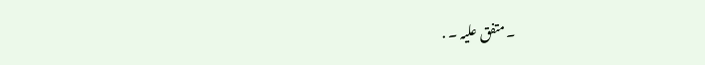۔ متفق علیہ ۔ .